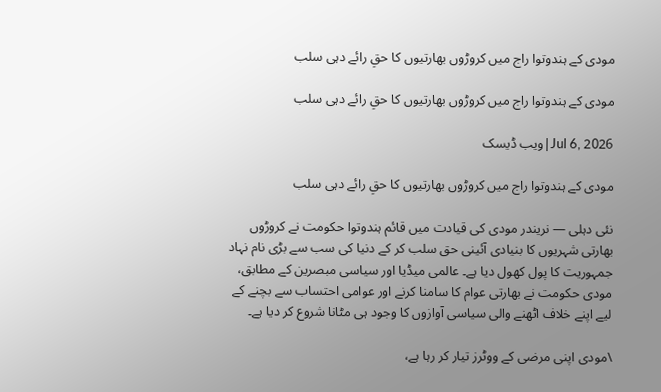مودی کے ہندوتوا راج میں کروڑوں بھارتیوں کا حقِ رائے دہی سلب

مودی کے ہندوتوا راج میں کروڑوں بھارتیوں کا حقِ رائے دہی سلب

Jul 6, 2026|ویب ڈیسک

مودی کے ہندوتوا راج میں کروڑوں بھارتیوں کا حقِ رائے دہی سلب

نئی دہلی — نریندر مودی کی قیادت میں قائم ہندوتوا حکومت نے کروڑوں بھارتی شہریوں کا بنیادی آئینی حق سلب کر کے دنیا کی سب سے بڑی نام نہاد جمہوریت کا پول کھول دیا ہے۔ عالمی میڈیا اور سیاسی مبصرین کے مطابق، مودی حکومت نے بھارتی عوام کا سامنا کرنے اور عوامی احتساب سے بچنے کے لیے اپنے خلاف اٹھنے والی سیاسی آوازوں کا وجود ہی مٹانا شروع کر دیا ہے۔

\مودی اپنی مرضی کے ووٹرز تیار کر رہا ہے،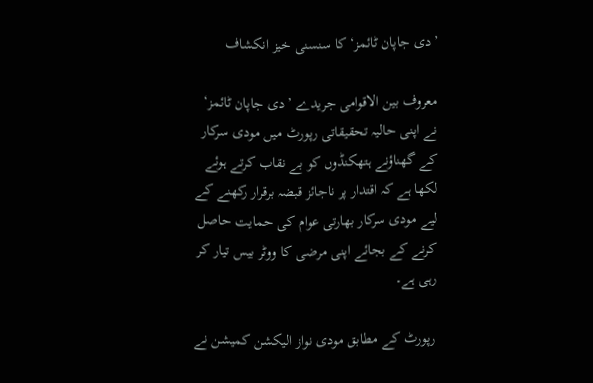’دی جاپان ٹائمز‘ کا سنسنی خیز انکشاف

معروف بین الاقوامی جریدے ’دی جاپان ٹائمز‘ نے اپنی حالیہ تحقیقاتی رپورٹ میں مودی سرکار کے گھناؤنے ہتھکنڈوں کو بے نقاب کرتے ہوئے لکھا ہے کہ اقتدار پر ناجائز قبضہ برقرار رکھنے کے لیے مودی سرکار بھارتی عوام کی حمایت حاصل کرنے کے بجائے اپنی مرضی کا ووٹر بیس تیار کر رہی ہے۔

رپورٹ کے مطابق مودی نواز الیکشن کمیشن نے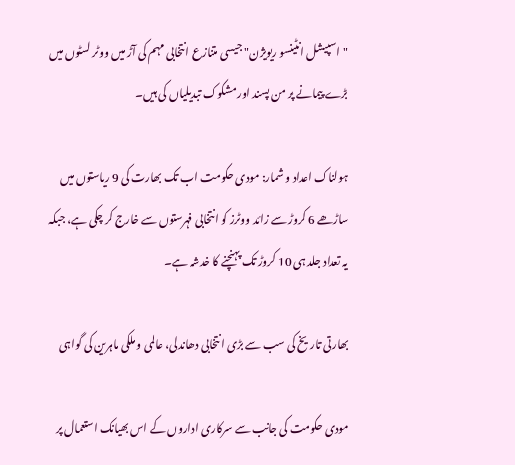"اسپیشل انٹینسو ریویژن" جیسی متنازع انتخابی مہم کی آڑ میں ووٹر لسٹوں میں بڑے پیمانے پر من پسند اور مشکوک تبدیلیاں کی ہیں۔

ہولناک اعداد و شمار: مودی حکومت اب تک بھارت کی 9 ریاستوں میں ساڑھے 6 کروڑ سے زائد ووٹرز کو انتخابی فہرستوں سے خارج کر چکی ہے، جبکہ یہ تعداد جلد ہی 10 کروڑ تک پہنچنے کا خدشہ ہے۔

بھارتی تاریخ کی سب سے بڑی انتخابی دھاندلی، عالمی و ملکی ماہرین کی گواہی

مودی حکومت کی جانب سے سرکاری اداروں کے اس بھیانک استعمال پر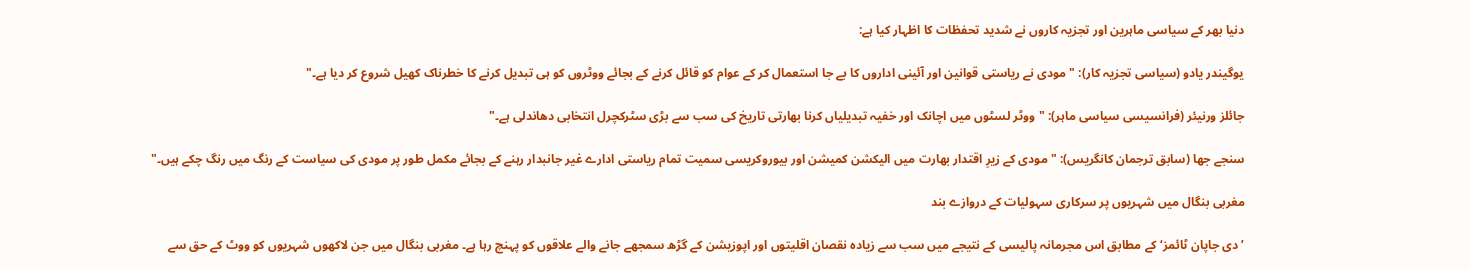دنیا بھر کے سیاسی ماہرین اور تجزیہ کاروں نے شدید تحفظات کا اظہار کیا ہے:

یوگیندر یادو (سیاسی تجزیہ کار): "مودی نے ریاستی قوانین اور آئینی اداروں کا بے جا استعمال کر کے عوام کو قائل کرنے کے بجائے ووٹروں کو ہی تبدیل کرنے کا خطرناک کھیل شروع کر دیا ہے۔"

جائلز ورنیئر (فرانسیسی سیاسی ماہر): "ووٹر لسٹوں میں اچانک اور خفیہ تبدیلیاں کرنا بھارتی تاریخ کی سب سے بڑی سٹرکچرل انتخابی دھاندلی ہے۔"

سنجے جھا (سابق ترجمان کانگریس): "مودی کے زیرِ اقتدار بھارت میں الیکشن کمیشن اور بیوروکریسی سمیت تمام ریاستی ادارے غیر جانبدار رہنے کے بجائے مکمل طور پر مودی کی سیاست کے رنگ میں رنگ چکے ہیں۔"

مغربی بنگال میں شہریوں پر سرکاری سہولیات کے دروازے بند

’دی جاپان ٹائمز‘ کے مطابق اس مجرمانہ پالیسی کے نتیجے میں سب سے زیادہ نقصان اقلیتوں اور اپوزیشن کے گڑھ سمجھے جانے والے علاقوں کو پہنچ رہا ہے۔ مغربی بنگال میں جن لاکھوں شہریوں کو ووٹ کے حق سے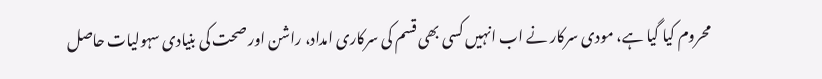محروم کیا گیا ہے، مودی سرکار نے اب انہیں کسی بھی قسم کی سرکاری امداد، راشن اور صحت کی بنیادی سہولیات حاصل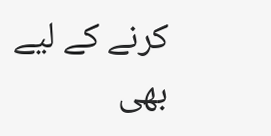کرنے کے لیے بھی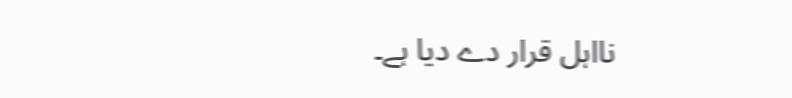نااہل قرار دے دیا ہے۔